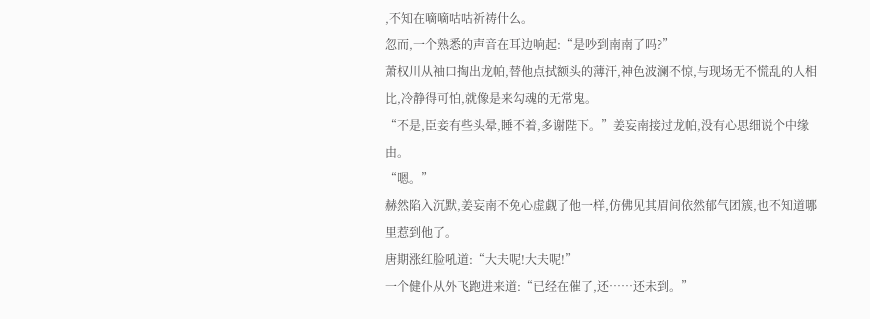,不知在嘀嘀咕咕祈祷什么。
忽而,一个熟悉的声音在耳边响起:“是吵到南南了吗?”
萧权川从袖口掏出龙帕,替他点拭额头的薄汗,神色波澜不惊,与现场无不慌乱的人相比,冷静得可怕,就像是来勾魂的无常鬼。
“不是,臣妾有些头晕,睡不着,多谢陛下。”姜妄南接过龙帕,没有心思细说个中缘由。
“嗯。”
赫然陷入沉默,姜妄南不免心虚觑了他一样,仿佛见其眉间依然郁气团簇,也不知道哪里惹到他了。
唐期涨红脸吼道:“大夫呢!大夫呢!”
一个健仆从外飞跑进来道:“已经在催了,还……还未到。”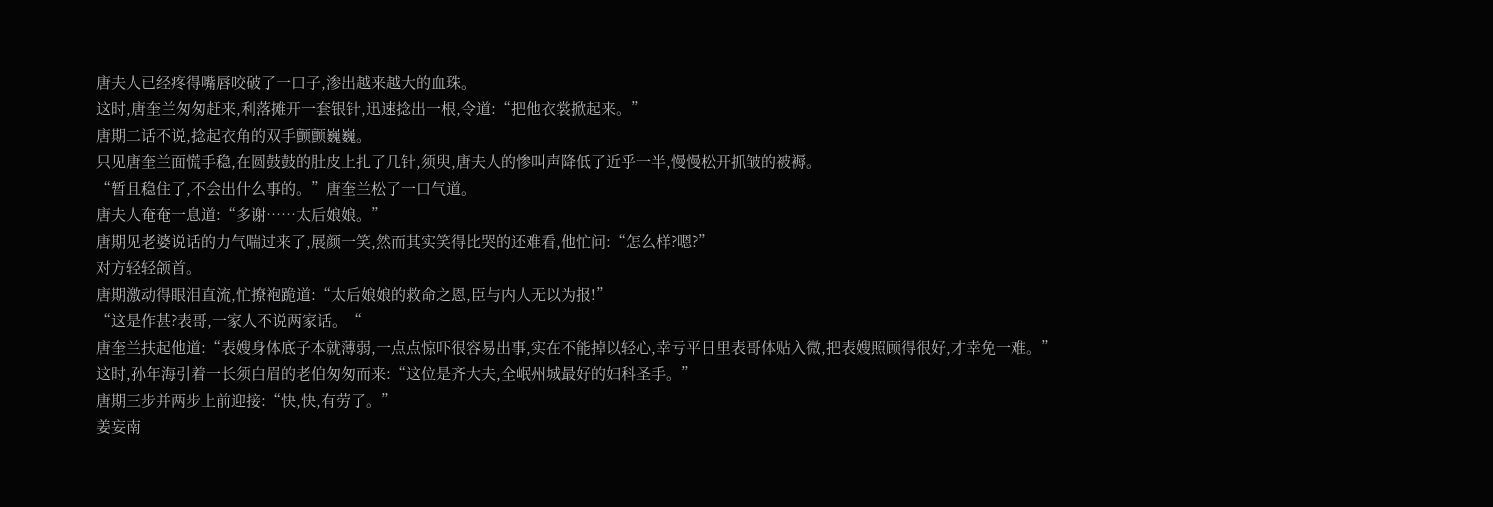唐夫人已经疼得嘴唇咬破了一口子,渗出越来越大的血珠。
这时,唐奎兰匆匆赶来,利落摊开一套银针,迅速捻出一根,令道:“把他衣裳掀起来。”
唐期二话不说,捻起衣角的双手颤颤巍巍。
只见唐奎兰面慌手稳,在圆鼓鼓的肚皮上扎了几针,须臾,唐夫人的惨叫声降低了近乎一半,慢慢松开抓皱的被褥。
“暂且稳住了,不会出什么事的。”唐奎兰松了一口气道。
唐夫人奄奄一息道:“多谢……太后娘娘。”
唐期见老婆说话的力气喘过来了,展颜一笑,然而其实笑得比哭的还难看,他忙问:“怎么样?嗯?”
对方轻轻颌首。
唐期激动得眼泪直流,忙撩袍跪道:“太后娘娘的救命之恩,臣与内人无以为报!”
“这是作甚?表哥,一家人不说两家话。“
唐奎兰扶起他道:“表嫂身体底子本就薄弱,一点点惊吓很容易出事,实在不能掉以轻心,幸亏平日里表哥体贴入微,把表嫂照顾得很好,才幸免一难。”
这时,孙年海引着一长须白眉的老伯匆匆而来:“这位是齐大夫,全岷州城最好的妇科圣手。”
唐期三步并两步上前迎接:“快,快,有劳了。”
姜妄南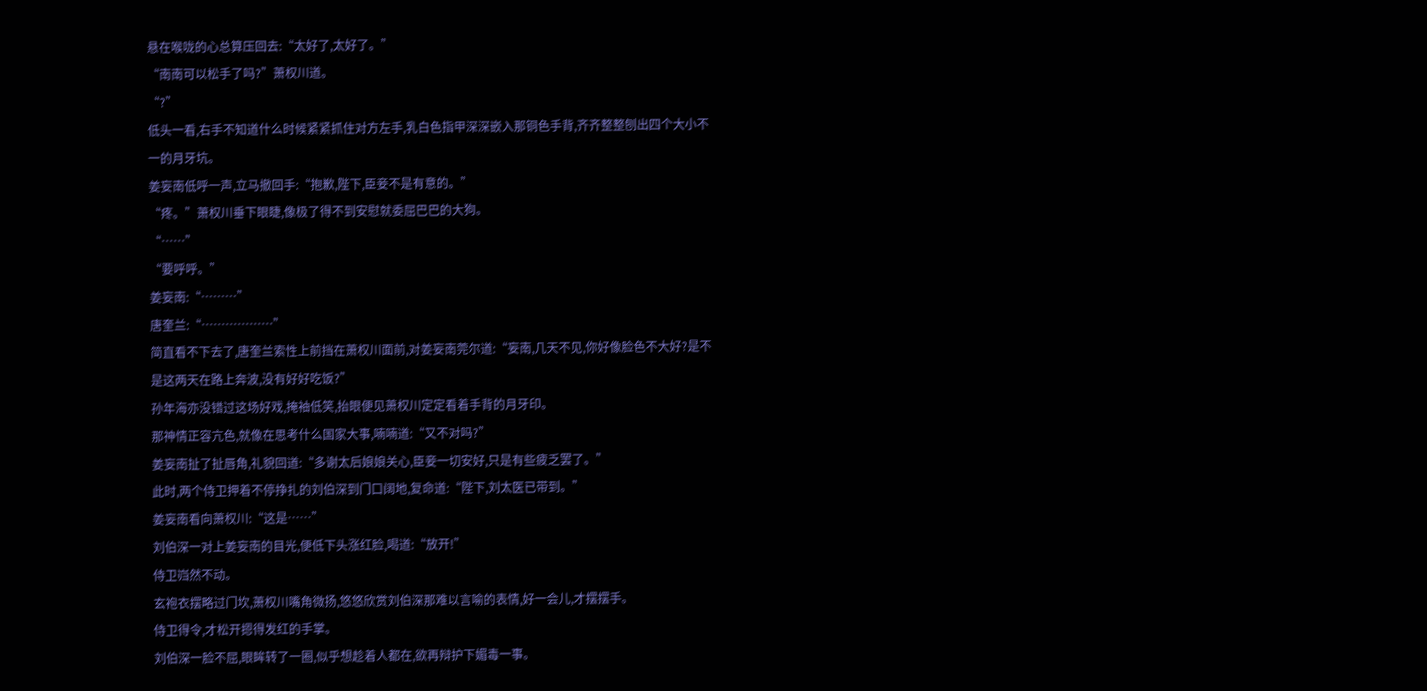悬在喉咙的心总算压回去:“太好了,太好了。”
“南南可以松手了吗?”萧权川道。
“?”
低头一看,右手不知道什么时候紧紧抓住对方左手,乳白色指甲深深嵌入那铜色手背,齐齐整整刨出四个大小不一的月牙坑。
姜妄南低呼一声,立马撤回手:“抱歉,陛下,臣妾不是有意的。”
“疼。”萧权川垂下眼睫,像极了得不到安慰就委屈巴巴的大狗。
“……”
“要呼呼。”
姜妄南:“………”
唐奎兰:“………………”
简直看不下去了,唐奎兰索性上前挡在萧权川面前,对姜妄南莞尔道:“妄南,几天不见,你好像脸色不大好?是不是这两天在路上奔波,没有好好吃饭?”
孙年海亦没错过这场好戏,掩袖低笑,抬眼便见萧权川定定看着手背的月牙印。
那神情正容亢色,就像在思考什么国家大事,喃喃道:“又不对吗?”
姜妄南扯了扯唇角,礼貌回道:“多谢太后娘娘关心,臣妾一切安好,只是有些疲乏罢了。”
此时,两个侍卫押着不停挣扎的刘伯深到门口阔地,复命道:“陛下,刘太医已带到。”
姜妄南看向萧权川:“这是……”
刘伯深一对上姜妄南的目光,便低下头涨红脸,喝道:“放开!”
侍卫岿然不动。
玄袍衣摆略过门坎,萧权川嘴角微扬,悠悠欣赏刘伯深那难以言喻的表情,好一会儿,才摆摆手。
侍卫得令,才松开摁得发红的手掌。
刘伯深一脸不屈,眼眸转了一圈,似乎想趁着人都在,欲再辩护下媚毒一事。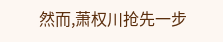然而,萧权川抢先一步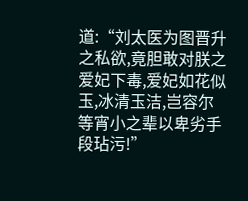道:“刘太医为图晋升之私欲,竟胆敢对朕之爱妃下毒,爱妃如花似玉,冰清玉洁,岂容尔等宵小之辈以卑劣手段玷污!”